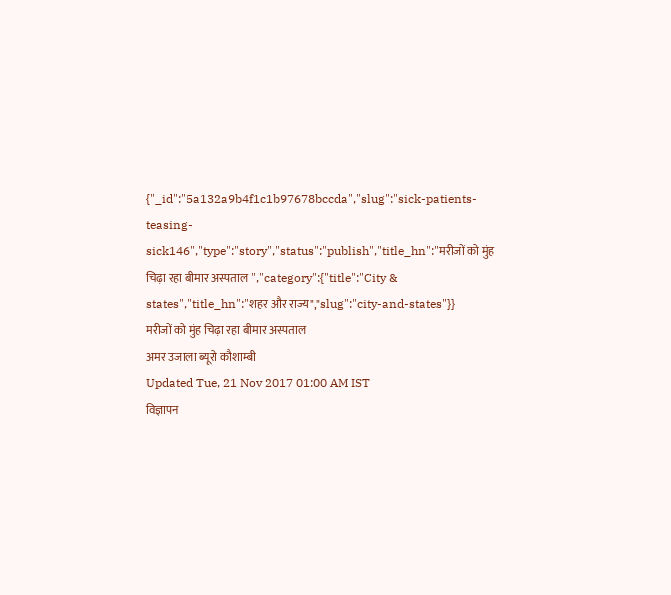{"_id":"5a132a9b4f1c1b97678bccda","slug":"sick-patients-teasing-sick146","type":"story","status":"publish","title_hn":"मरीजों को मुंह चिढ़ा रहा बीमार अस्पताल ","category":{"title":"City & states","title_hn":"शहर और राज्य","slug":"city-and-states"}}
मरीजों को मुंह चिढ़ा रहा बीमार अस्पताल
अमर उजाला ब्यूरो कौशाम्बी
Updated Tue, 21 Nov 2017 01:00 AM IST
विज्ञापन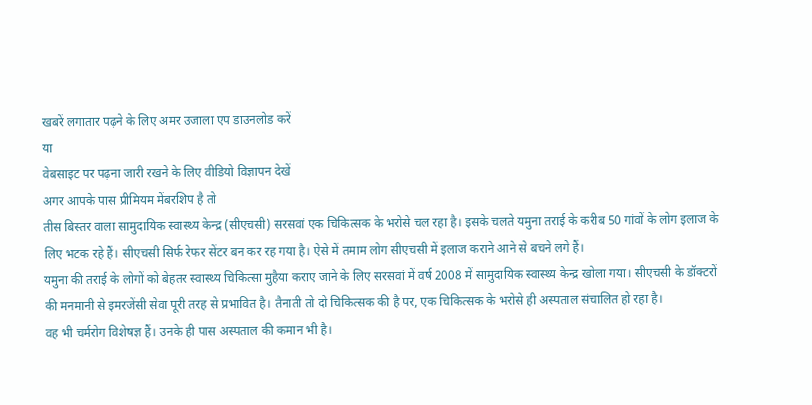खबरें लगातार पढ़ने के लिए अमर उजाला एप डाउनलोड करें
या
वेबसाइट पर पढ़ना जारी रखने के लिए वीडियो विज्ञापन देखें
अगर आपके पास प्रीमियम मेंबरशिप है तो
तीस बिस्तर वाला सामुदायिक स्वास्थ्य केन्द्र (सीएचसी) सरसवां एक चिकित्सक के भरोसे चल रहा है। इसके चलते यमुना तराई के करीब 50 गांवों के लोग इलाज के लिए भटक रहे हैं। सीएचसी सिर्फ रेफर सेंटर बन कर रह गया है। ऐसे में तमाम लोग सीएचसी में इलाज कराने आने से बचने लगे हैं।
यमुना की तराई के लोगों को बेहतर स्वास्थ्य चिकित्सा मुहैया कराए जाने के लिए सरसवां में वर्ष 2008 में सामुदायिक स्वास्थ्य केन्द्र खोला गया। सीएचसी के डॉक्टरों की मनमानी से इमरजेंसी सेवा पूरी तरह से प्रभावित है। तैनाती तो दो चिकित्सक की है पर, एक चिकित्सक के भरोसे ही अस्पताल संचालित हो रहा है।
वह भी चर्मरोग विशेषज्ञ हैं। उनके ही पास अस्पताल की कमान भी है।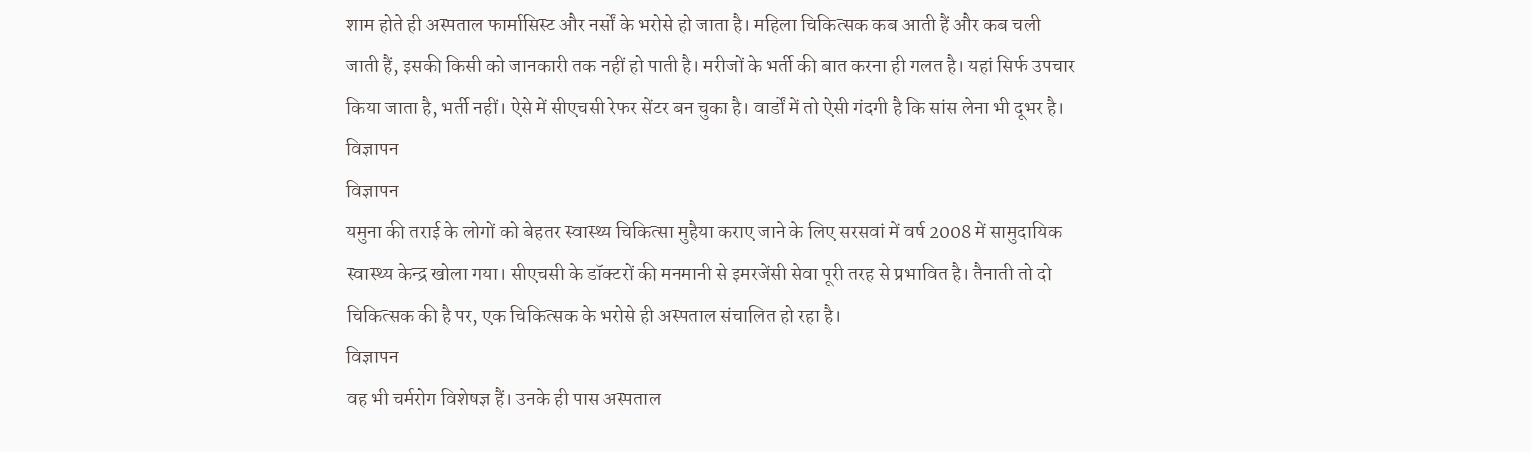शाम होते ही अस्पताल फार्मासिस्ट और नर्सों के भरोसे हो जाता है। महिला चिकित्सक कब आती हैं और कब चली जाती हैं, इसकी किसी को जानकारी तक नहीं हो पाती है। मरीजों के भर्ती की बात करना ही गलत है। यहां सिर्फ उपचार किया जाता है, भर्ती नहीं। ऐसे में सीएचसी रेफर सेंटर बन चुका है। वार्डों में तो ऐसी गंदगी है कि सांस लेना भी दूभर है।
विज्ञापन
विज्ञापन
यमुना की तराई के लोगों को बेहतर स्वास्थ्य चिकित्सा मुहैया कराए जाने के लिए सरसवां में वर्ष 2008 में सामुदायिक स्वास्थ्य केन्द्र खोला गया। सीएचसी के डॉक्टरों की मनमानी से इमरजेंसी सेवा पूरी तरह से प्रभावित है। तैनाती तो दो चिकित्सक की है पर, एक चिकित्सक के भरोसे ही अस्पताल संचालित हो रहा है।
विज्ञापन
वह भी चर्मरोग विशेषज्ञ हैं। उनके ही पास अस्पताल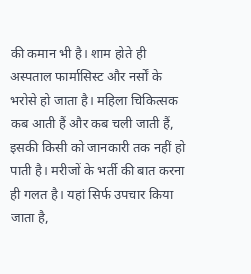की कमान भी है। शाम होते ही अस्पताल फार्मासिस्ट और नर्सों के भरोसे हो जाता है। महिला चिकित्सक कब आती हैं और कब चली जाती हैं, इसकी किसी को जानकारी तक नहीं हो पाती है। मरीजों के भर्ती की बात करना ही गलत है। यहां सिर्फ उपचार किया जाता है,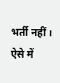भर्ती नहीं। ऐसे में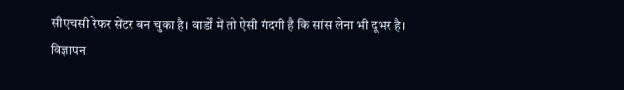सीएचसी रेफर सेंटर बन चुका है। वार्डों में तो ऐसी गंदगी है कि सांस लेना भी दूभर है।
विज्ञापन